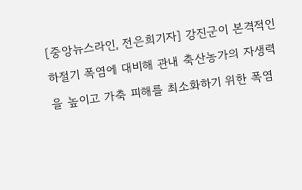[중앙뉴스라인, 전은희기자] 강진군이 본격적인 하절기 폭염에 대비해 관내 축산농가의 자생력을 높이고 가축 피해를 최소화하기 위한 폭염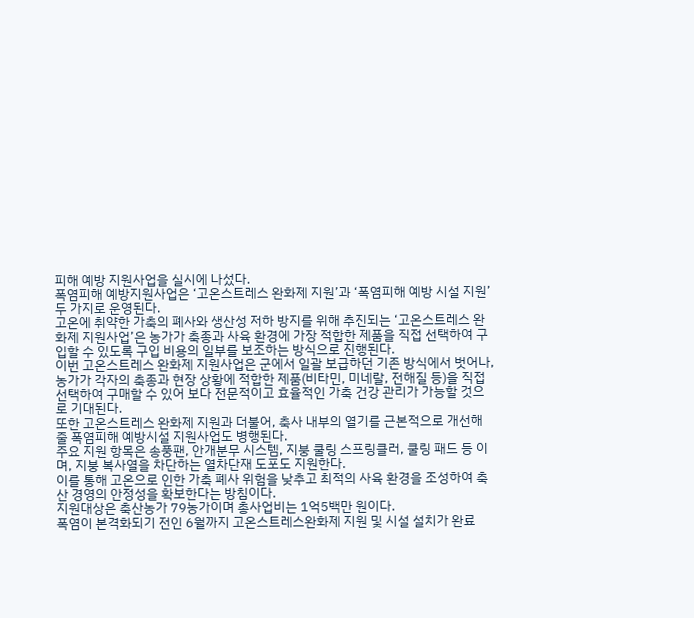피해 예방 지원사업을 실시에 나섰다.
폭염피해 예방지원사업은 ‘고온스트레스 완화제 지원’과 ‘폭염피해 예방 시설 지원’ 두 가지로 운영된다.
고온에 취약한 가축의 폐사와 생산성 저하 방지를 위해 추진되는 ‘고온스트레스 완화제 지원사업’은 농가가 축종과 사육 환경에 가장 적합한 제품을 직접 선택하여 구입할 수 있도록 구입 비용의 일부를 보조하는 방식으로 진행된다.
이번 고온스트레스 완화제 지원사업은 군에서 일괄 보급하던 기존 방식에서 벗어나, 농가가 각자의 축종과 현장 상황에 적합한 제품(비타민, 미네랄, 전해질 등)을 직접 선택하여 구매할 수 있어 보다 전문적이고 효율적인 가축 건강 관리가 가능할 것으로 기대된다.
또한 고온스트레스 완화제 지원과 더불어, 축사 내부의 열기를 근본적으로 개선해 줄 폭염피해 예방시설 지원사업도 병행된다.
주요 지원 항목은 송풍팬, 안개분무 시스템, 지붕 쿨링 스프링클러, 쿨링 패드 등 이며, 지붕 복사열을 차단하는 열차단재 도포도 지원한다.
이를 통해 고온으로 인한 가축 폐사 위험을 낮추고 최적의 사육 환경을 조성하여 축산 경영의 안정성을 확보한다는 방침이다.
지원대상은 축산농가 79농가이며 총사업비는 1억5백만 원이다.
폭염이 본격화되기 전인 6월까지 고온스트레스완화제 지원 및 시설 설치가 완료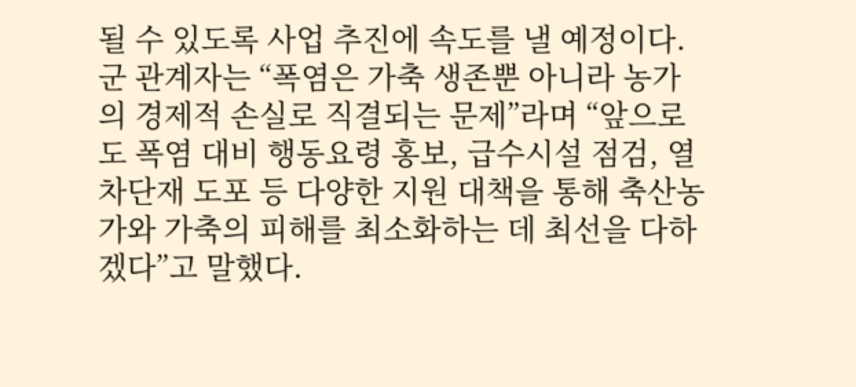될 수 있도록 사업 추진에 속도를 낼 예정이다.
군 관계자는 “폭염은 가축 생존뿐 아니라 농가의 경제적 손실로 직결되는 문제”라며 “앞으로도 폭염 대비 행동요령 홍보, 급수시설 점검, 열차단재 도포 등 다양한 지원 대책을 통해 축산농가와 가축의 피해를 최소화하는 데 최선을 다하겠다”고 말했다.